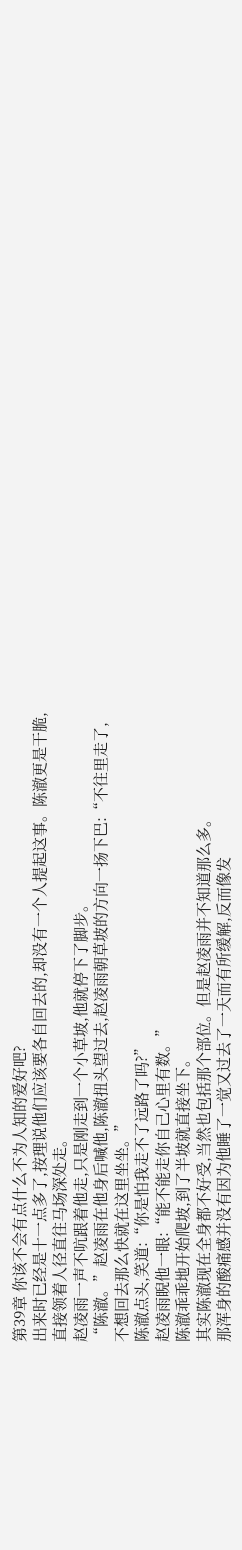第39章 你该不会有点什么不为人知的爱好吧?
出来时已经是十一点多了,按理说他们应该要各自回去的,却没有一个人提起这事。陈澈更是干脆,直接领着人径直往马场深处走。
赵凌雨一声不吭跟着他走,只是刚走到一个小草坡,他就停下了脚步。
“陈澈。”赵凌雨在他身后喊他,陈澈扭头望过去,赵凌雨朝草坡的方向一扬下巴:“不往里走了,不想回去那么快就在这里坐坐。”
陈澈点头,笑道:“你是怕我走不了远路了吗?”
赵凌雨睨他一眼:“能不能走你自己心里有数。”
陈澈乖乖地开始爬坡,到了半坡就直接坐下。
其实陈澈现在全身都不好受,当然也包括那个部位。但是赵凌雨并不知道那么多。
那浑身的酸痛感并没有因为他睡了一觉又过去了一天而有所缓解,反而像发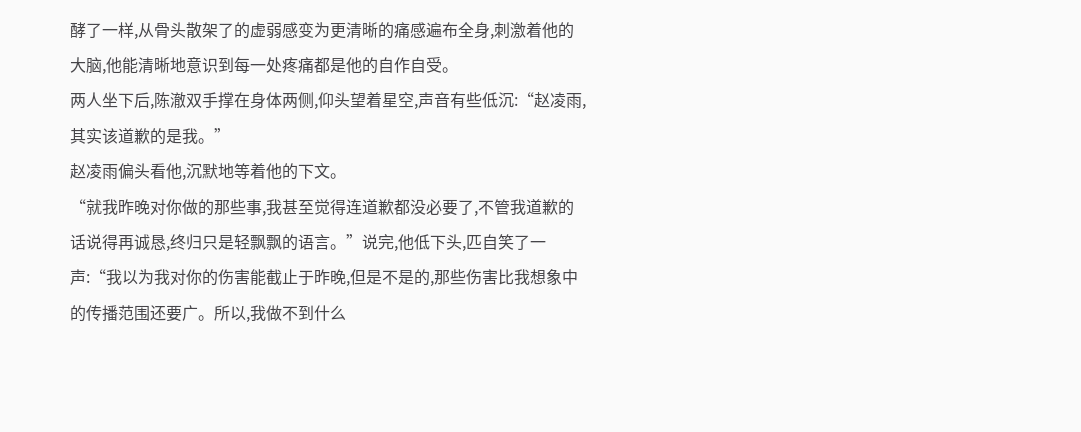酵了一样,从骨头散架了的虚弱感变为更清晰的痛感遍布全身,刺激着他的大脑,他能清晰地意识到每一处疼痛都是他的自作自受。
两人坐下后,陈澈双手撑在身体两侧,仰头望着星空,声音有些低沉:“赵凌雨,其实该道歉的是我。”
赵凌雨偏头看他,沉默地等着他的下文。
“就我昨晚对你做的那些事,我甚至觉得连道歉都没必要了,不管我道歉的话说得再诚恳,终归只是轻飘飘的语言。”说完,他低下头,匹自笑了一声:“我以为我对你的伤害能截止于昨晚,但是不是的,那些伤害比我想象中的传播范围还要广。所以,我做不到什么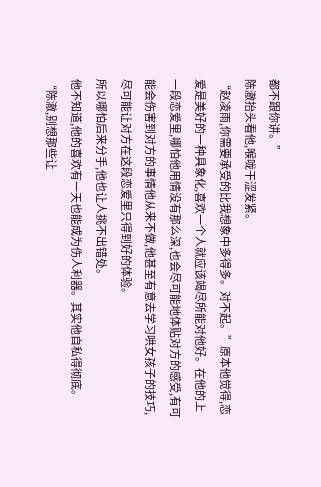都不跟你讲。”
陈澈抬头看他,喉咙干涩发紧。
“赵凌雨,你需要承受的比我想象中多得多。对不起。”原本他觉得,恋爱是美好的一种具象化,喜欢一个人就应该竭尽所能对他好。在他的上一段恋爱里,哪怕他用情没有那么深,也会尽可能地体贴对方的感受,有可能会伤害到对方的事情他从来不做,他甚至有意去学习哄女孩子的技巧,尽可能让对方在这段恋爱里只得到好的体验。
所以哪怕后来分手,他也让人挑不出错处。
他不知道,他的喜欢有一天也能成为伤人利器。其实他自私得彻底。
“陈澈,别想那些让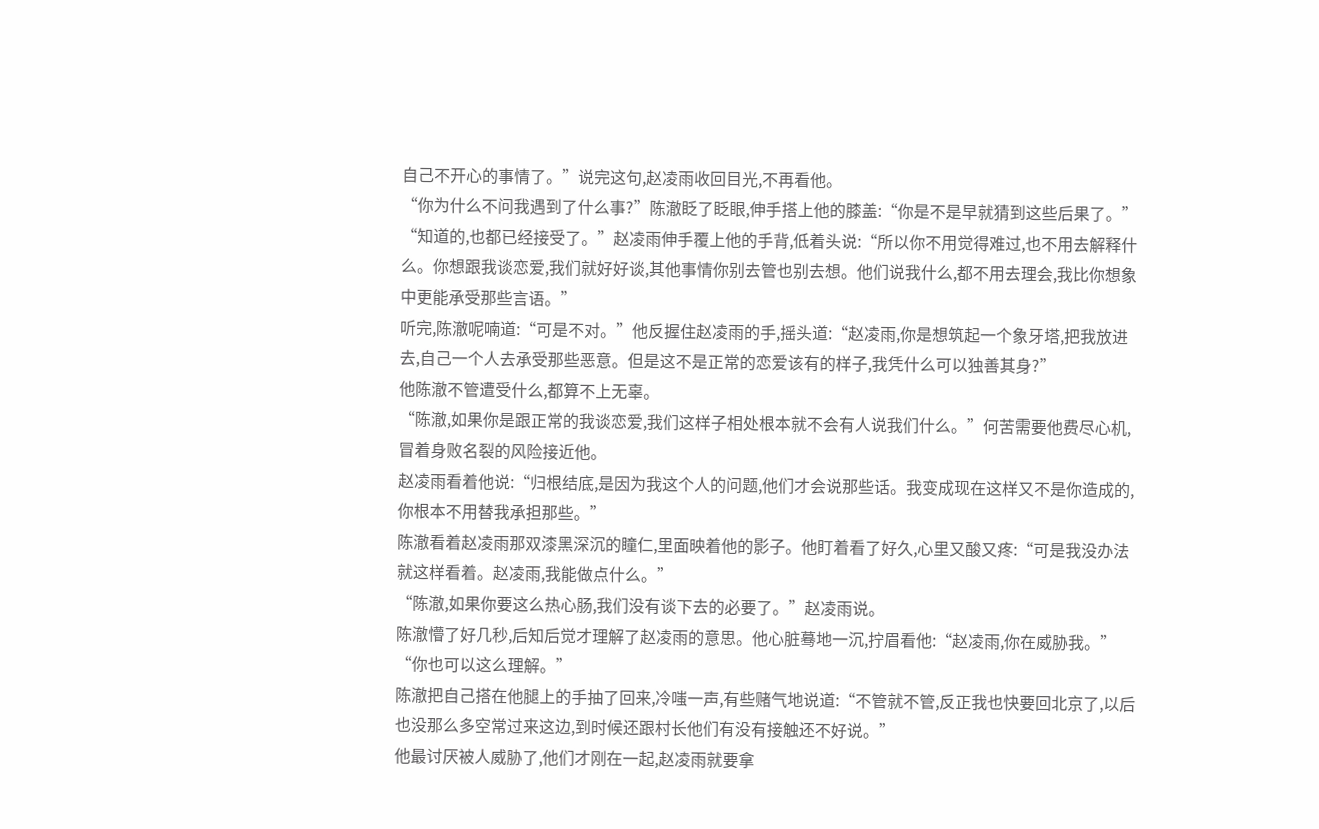自己不开心的事情了。”说完这句,赵凌雨收回目光,不再看他。
“你为什么不问我遇到了什么事?”陈澈眨了眨眼,伸手搭上他的膝盖:“你是不是早就猜到这些后果了。”
“知道的,也都已经接受了。”赵凌雨伸手覆上他的手背,低着头说:“所以你不用觉得难过,也不用去解释什么。你想跟我谈恋爱,我们就好好谈,其他事情你别去管也别去想。他们说我什么,都不用去理会,我比你想象中更能承受那些言语。”
听完,陈澈呢喃道:“可是不对。”他反握住赵凌雨的手,摇头道:“赵凌雨,你是想筑起一个象牙塔,把我放进去,自己一个人去承受那些恶意。但是这不是正常的恋爱该有的样子,我凭什么可以独善其身?”
他陈澈不管遭受什么,都算不上无辜。
“陈澈,如果你是跟正常的我谈恋爱,我们这样子相处根本就不会有人说我们什么。”何苦需要他费尽心机,冒着身败名裂的风险接近他。
赵凌雨看着他说:“归根结底,是因为我这个人的问题,他们才会说那些话。我变成现在这样又不是你造成的,你根本不用替我承担那些。”
陈澈看着赵凌雨那双漆黑深沉的瞳仁,里面映着他的影子。他盯着看了好久,心里又酸又疼:“可是我没办法就这样看着。赵凌雨,我能做点什么。”
“陈澈,如果你要这么热心肠,我们没有谈下去的必要了。”赵凌雨说。
陈澈懵了好几秒,后知后觉才理解了赵凌雨的意思。他心脏蓦地一沉,拧眉看他:“赵凌雨,你在威胁我。”
“你也可以这么理解。”
陈澈把自己搭在他腿上的手抽了回来,冷嗤一声,有些赌气地说道:“不管就不管,反正我也快要回北京了,以后也没那么多空常过来这边,到时候还跟村长他们有没有接触还不好说。”
他最讨厌被人威胁了,他们才刚在一起,赵凌雨就要拿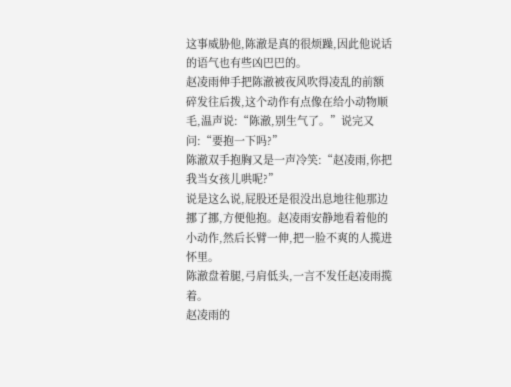这事威胁他,陈澈是真的很烦躁,因此他说话的语气也有些凶巴巴的。
赵凌雨伸手把陈澈被夜风吹得凌乱的前额碎发往后拨,这个动作有点像在给小动物顺毛,温声说:“陈澈,别生气了。”说完又问:“要抱一下吗?”
陈澈双手抱胸又是一声冷笑:“赵凌雨,你把我当女孩儿哄呢?”
说是这么说,屁股还是很没出息地往他那边挪了挪,方便他抱。赵凌雨安静地看着他的小动作,然后长臂一伸,把一脸不爽的人揽进怀里。
陈澈盘着腿,弓肩低头,一言不发任赵凌雨揽着。
赵凌雨的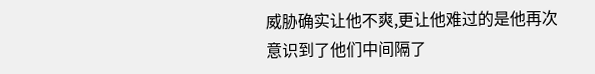威胁确实让他不爽,更让他难过的是他再次意识到了他们中间隔了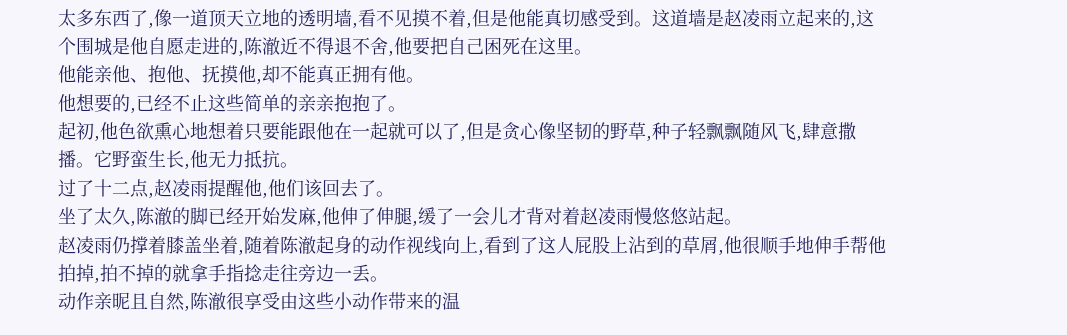太多东西了,像一道顶天立地的透明墙,看不见摸不着,但是他能真切感受到。这道墙是赵凌雨立起来的,这个围城是他自愿走进的,陈澈近不得退不舍,他要把自己困死在这里。
他能亲他、抱他、抚摸他,却不能真正拥有他。
他想要的,已经不止这些简单的亲亲抱抱了。
起初,他色欲熏心地想着只要能跟他在一起就可以了,但是贪心像坚韧的野草,种子轻飘飘随风飞,肆意撒播。它野蛮生长,他无力抵抗。
过了十二点,赵凌雨提醒他,他们该回去了。
坐了太久,陈澈的脚已经开始发麻,他伸了伸腿,缓了一会儿才背对着赵凌雨慢悠悠站起。
赵凌雨仍撑着膝盖坐着,随着陈澈起身的动作视线向上,看到了这人屁股上沾到的草屑,他很顺手地伸手帮他拍掉,拍不掉的就拿手指捻走往旁边一丢。
动作亲昵且自然,陈澈很享受由这些小动作带来的温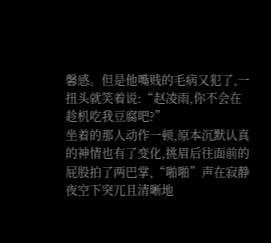馨感。但是他嘴贱的毛病又犯了,一扭头就笑着说:“赵凌雨,你不会在趁机吃我豆腐吧?”
坐着的那人动作一顿,原本沉默认真的神情也有了变化,挑眉后往面前的屁股拍了两巴掌,“啪啪”声在寂静夜空下突兀且清晰地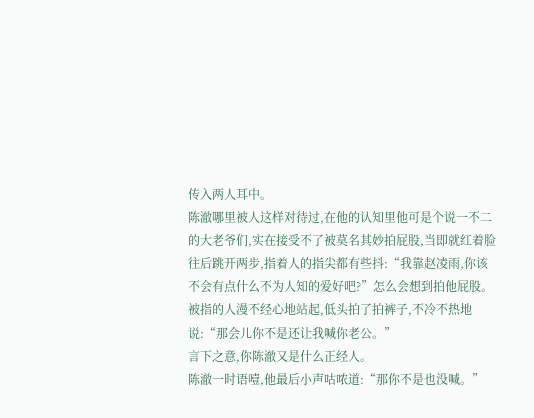传入两人耳中。
陈澈哪里被人这样对待过,在他的认知里他可是个说一不二的大老爷们,实在接受不了被莫名其妙拍屁股,当即就红着脸往后跳开两步,指着人的指尖都有些抖:“我靠赵凌雨,你该不会有点什么不为人知的爱好吧?”怎么会想到拍他屁股。
被指的人漫不经心地站起,低头拍了拍裤子,不冷不热地说:“那会儿你不是还让我喊你老公。”
言下之意,你陈澈又是什么正经人。
陈澈一时语噎,他最后小声咕哝道:“那你不是也没喊。”